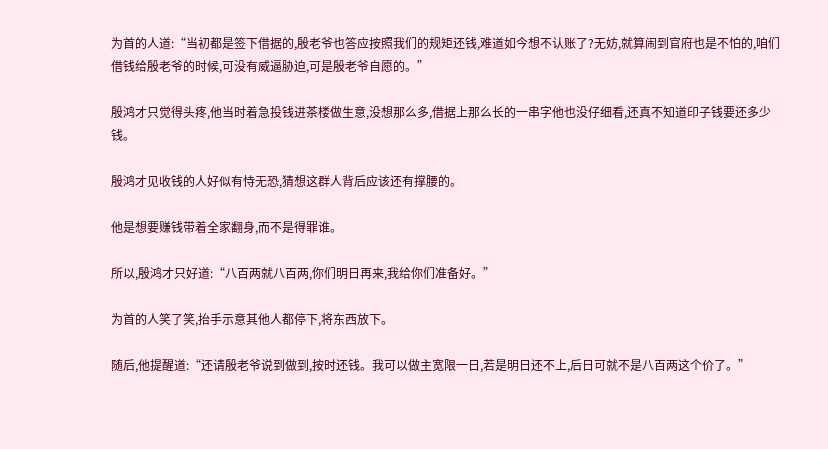为首的人道:“当初都是签下借据的,殷老爷也答应按照我们的规矩还钱,难道如今想不认账了?无妨,就算闹到官府也是不怕的,咱们借钱给殷老爷的时候,可没有威逼胁迫,可是殷老爷自愿的。”

殷鸿才只觉得头疼,他当时着急投钱进茶楼做生意,没想那么多,借据上那么长的一串字他也没仔细看,还真不知道印子钱要还多少钱。

殷鸿才见收钱的人好似有恃无恐,猜想这群人背后应该还有撑腰的。

他是想要赚钱带着全家翻身,而不是得罪谁。

所以,殷鸿才只好道:“八百两就八百两,你们明日再来,我给你们准备好。”

为首的人笑了笑,抬手示意其他人都停下,将东西放下。

随后,他提醒道:“还请殷老爷说到做到,按时还钱。我可以做主宽限一日,若是明日还不上,后日可就不是八百两这个价了。”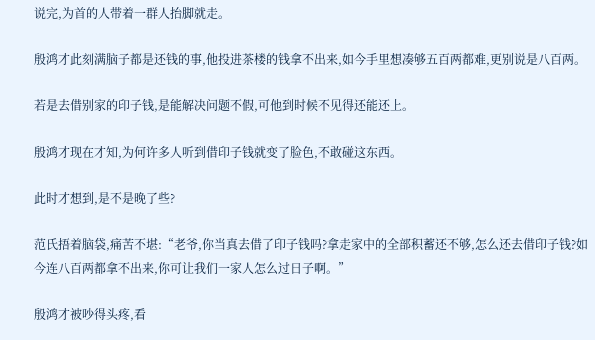说完,为首的人带着一群人抬脚就走。

殷鸿才此刻满脑子都是还钱的事,他投进茶楼的钱拿不出来,如今手里想凑够五百两都难,更别说是八百两。

若是去借别家的印子钱,是能解决问题不假,可他到时候不见得还能还上。

殷鸿才现在才知,为何许多人听到借印子钱就变了脸色,不敢碰这东西。

此时才想到,是不是晚了些?

范氏捂着脑袋,痛苦不堪:“老爷,你当真去借了印子钱吗?拿走家中的全部积蓄还不够,怎么还去借印子钱?如今连八百两都拿不出来,你可让我们一家人怎么过日子啊。”

殷鸿才被吵得头疼,看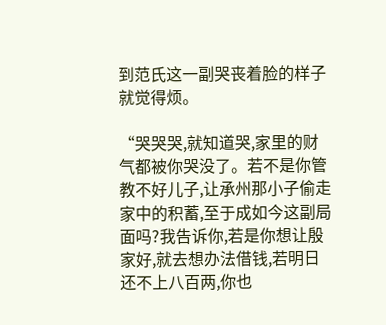到范氏这一副哭丧着脸的样子就觉得烦。

“哭哭哭,就知道哭,家里的财气都被你哭没了。若不是你管教不好儿子,让承州那小子偷走家中的积蓄,至于成如今这副局面吗?我告诉你,若是你想让殷家好,就去想办法借钱,若明日还不上八百两,你也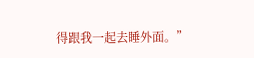得跟我一起去睡外面。”